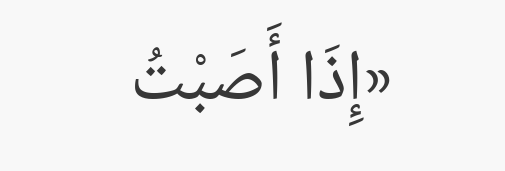«إِذَا أَصَبْتُ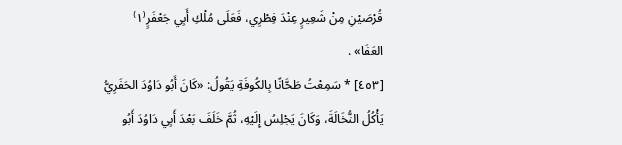قُرْصَيْنِ مِنْ شَعِيرٍ عِنْدَ فِطْرِي، فَعَلَى مُلْكِ أَبِي جَعْفَرٍ⁽١⁾ العَفَا» .
[٤٥٣] * سَمِعْتُ طَحَّانًا بِالكُوفَةِ يَقُولُ: «كَانَ أَبُو دَاوُدَ الحَفَرِيُّ يَأْكُلُ النُّخَالَةَ، وَكَانَ يَجْلِسُ إِلَيْهِ، ثُمَّ خَلَفَ بَعْدَ أَبِي دَاوُدَ أَبُو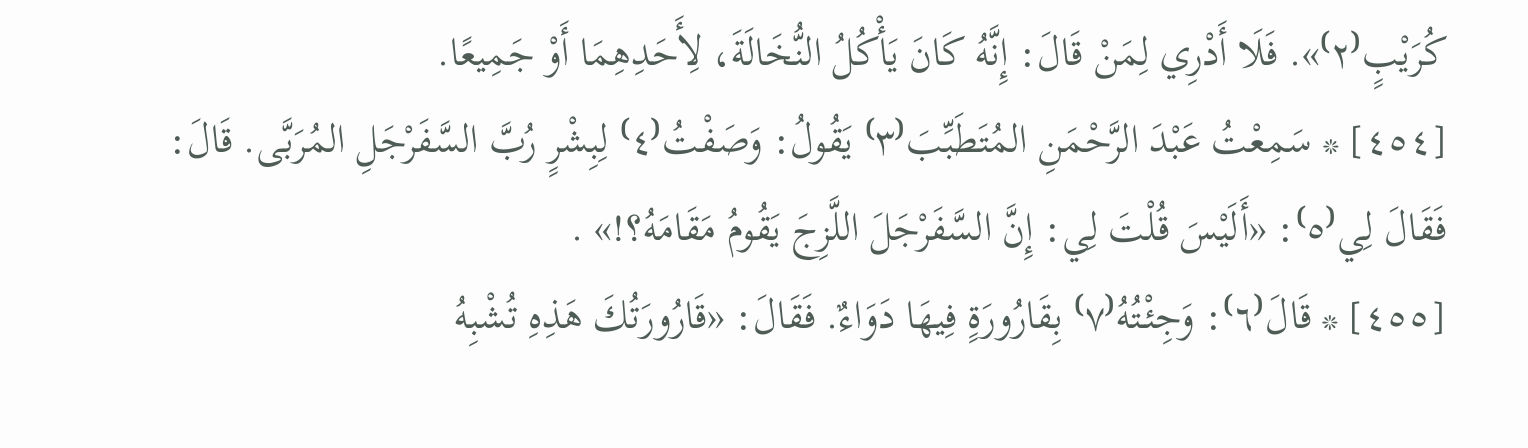كُرَيْبٍ⁽٢⁾». فَلَا أَدْرِي لِمَنْ قَالَ: إِنَّهُ كَانَ يَأْكُلُ النُّخَالَةَ، لِأَحَدِهِمَا أَوْ جَمِيعًا.
[٤٥٤] * سَمِعْتُ عَبْدَ الرَّحْمَنِ المُتَطَبِّبَ⁽٣⁾ يَقُولُ: وَصَفْتُ⁽٤⁾ لِبِشْرٍ رُبَّ السَّفَرْجَلِ المُرَبَّى. قَالَ: فَقَالَ لِي⁽٥⁾: «أَلَيْسَ قُلْتَ لِي: إِنَّ السَّفَرْجَلَ اللَّزِجَ يَقُومُ مَقَامَهُ؟!» .
[٤٥٥] * قَالَ⁽٦⁾: وَجِئْتُهُ⁽٧⁾ بِقَارُورَةٍ فِيهَا دَوَاءٌ. فَقَالَ: «قَارُورَتُكَ هَذِهِ تُشْبِهُ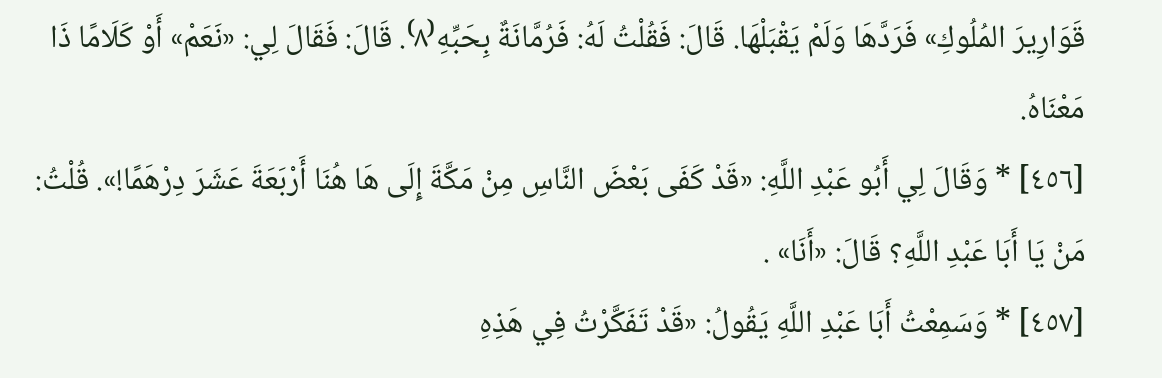قَوَارِيرَ المُلُوكِ» فَرَدَّهَا وَلَمْ يَقْبَلْهَا. قَالَ: فَقُلْتُ لَهُ: فَرُمَّانَةٌ بِحَبِّهِ⁽٨⁾. قَالَ: فَقَالَ لِي: «نَعَمْ» أَوْ كَلَامًا ذَا مَعْنَاهُ.
[٤٥٦] * وَقَالَ لِي أَبُو عَبْدِ اللَّهِ: «قَدْ كَفَى بَعْضَ النَّاسِ مِنْ مَكَّةَ إِلَى هَا هُنَا أَرْبَعَةَ عَشَرَ دِرْهَمًا!». قُلْتُ: مَنْ يَا أَبَا عَبْدِ اللَّهِ؟ قَالَ: «أَنَا» .
[٤٥٧] * وَسَمِعْتُ أَبَا عَبْدِ اللَّهِ يَقُولُ: «قَدْ تَفَكَّرْتُ فِي هَذِهِ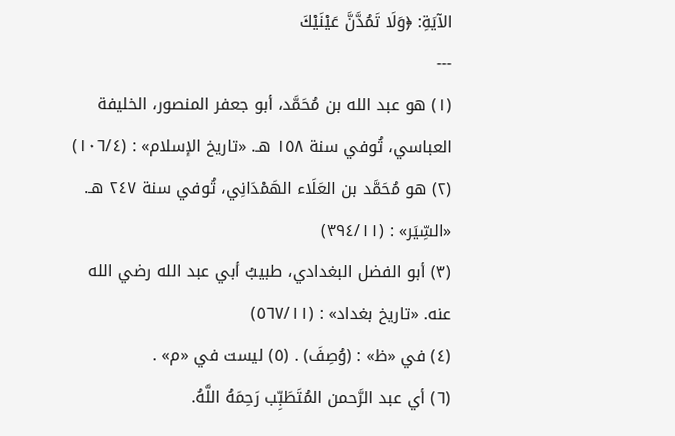الآيَةِ: ﴿وَلَا تَمُدَّنَّ عَيْنَيْكَ
---
(١) هو عبد الله بن مُحَمَّد، أبو جعفر المنصور، الخليفة العباسي، تُوفي سنة ١٥٨ هـ. «تاريخ الإسلام» : (١٠٦/٤)
(٢) هو مُحَمَّد بن العَلَاء الهَمْدَانِي، تُوفي سنة ٢٤٧ هـ. «السِّيَر» : (٣٩٤/١١)
(٣) أبو الفضل البغدادي، طبيبُ أبي عبد الله رضي الله عنه. «تاريخ بغداد» : (٥٦٧/١١)
(٤) في «ظ» : (وُصِفَ) . (٥) ليست في «م» .
(٦) أي عبد الرَّحمن المُتَطَبِّب رَحِمَهُ اللَّهُ.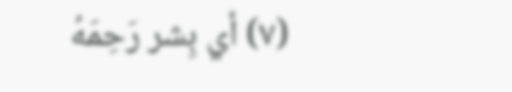(٧) أي بِشر رَحِمَهُ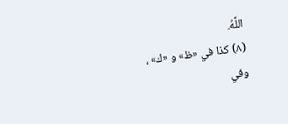اللَّهُ.
(٨) كذا في «ظ» و «ك» ، وفي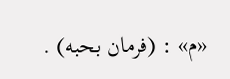«م» : (فرمان بحبه) .